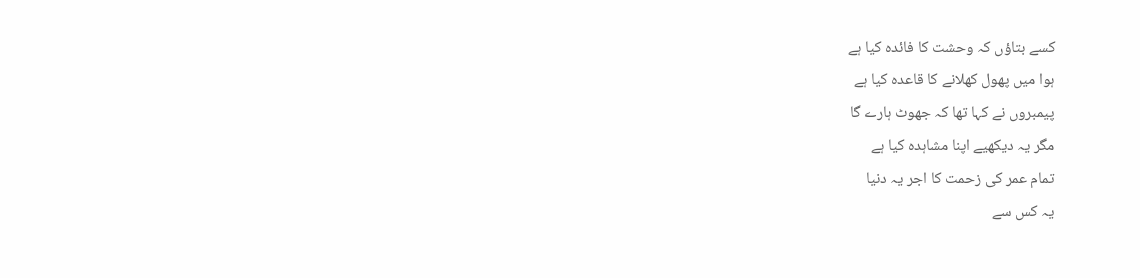کسے بتاؤں کہ وحشت کا فائدہ کیا ہے
ہوا میں پھول کھلانے کا قاعدہ کیا ہے
پیمبروں نے کہا تھا کہ جھوٹ ہارے گا
مگر یہ دیکھیے اپنا مشاہدہ کیا ہے
تمام عمر کی زحمت کا اجر یہ دنیا
یہ کس سے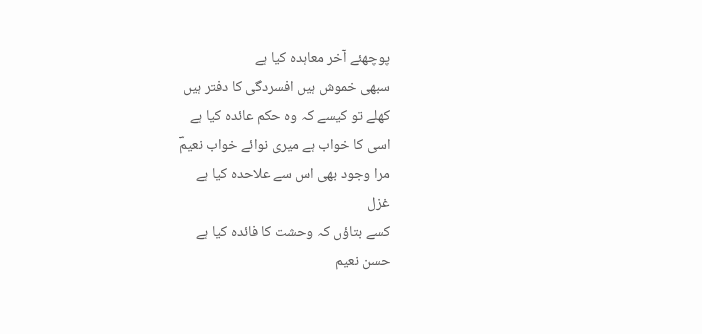پوچھئے آخر معاہدہ کیا ہے
سبھی خموش ہیں افسردگی کا دفتر ہیں
کھلے تو کیسے کہ وہ حکم عائدہ کیا ہے
اسی کا خواب ہے میری نوائے خواب نعیمؔ
مرا وجود بھی اس سے علاحدہ کیا ہے
غزل
کسے بتاؤں کہ وحشت کا فائدہ کیا ہے
حسن نعیم